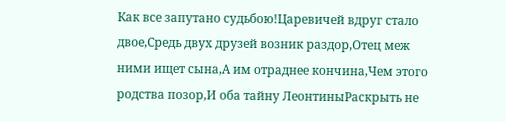Как все запутано судьбою!Царевичей вдруг стало двое,Средь двух друзей возник раздор,Отец меж ними ищет сына,А им отраднее кончина,Чем этого родства позор,И оба тайну ЛеонтиныРаскрыть не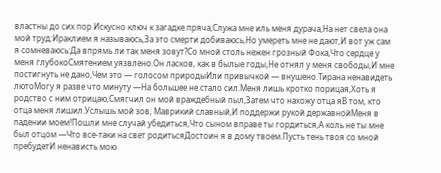властны до сих пор.Искусно ключ к загадке пряча,Служа мне иль меня дурача,На нет свела она мой труд:Ираклием я называюсь,За это смерти добиваюсь,Но умереть мне не дают,И вот уж сам я сомневаюсь:Да впрямь ли так меня зовут?Со мной столь нежен грозный Фока,Что сердце у меня глубокоСмятением уязвлено.Он ласков, как в былые годы,Не отнял у меня свободы,И мне постигнуть не дано,Чем это — голосом природыИли привычкой — внушено.Тирана ненавидеть лютоМогу я разве что минуту —На большее не стало сил.Меня лишь кротко порицая,Хоть я родство с ним отрицаю,Смягчил он мой враждебный пыл,Затем что нахожу отца яВ том, кто отца меня лишил.Услышь мой зов, Маврикий славный,И поддержи рукой державнойМеня в падении моем!Пошли мне случай убедиться,Что сыном вправе ты гордиться,А коль не ты мне был отцом —Что все-таки на свет родитьсяДостоин я в дому твоем.Пусть тень твоя со мной пребудетИ ненависть мою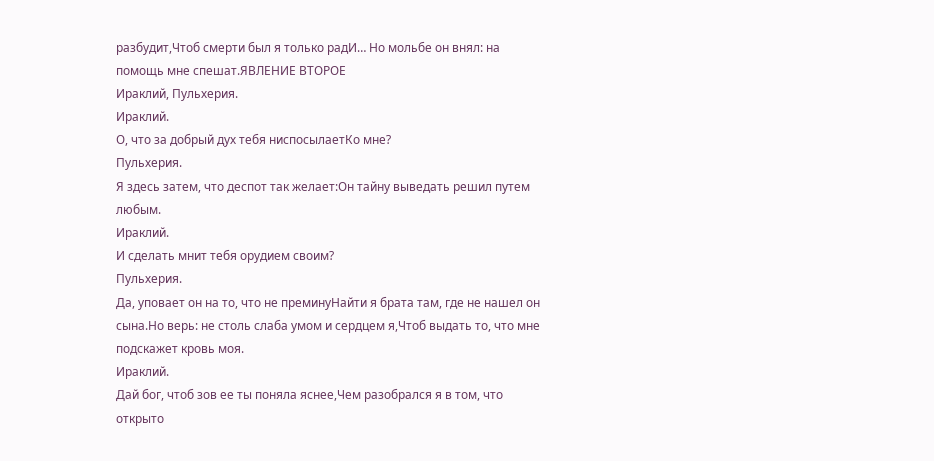разбудит,Чтоб смерти был я только радИ… Но мольбе он внял: на помощь мне спешат.ЯВЛЕНИЕ ВТОРОЕ
Ираклий, Пульхерия.
Ираклий.
О, что за добрый дух тебя ниспосылаетКо мне?
Пульхерия.
Я здесь затем, что деспот так желает:Он тайну выведать решил путем любым.
Ираклий.
И сделать мнит тебя орудием своим?
Пульхерия.
Да, уповает он на то, что не преминуНайти я брата там, где не нашел он сына.Но верь: не столь слаба умом и сердцем я,Чтоб выдать то, что мне подскажет кровь моя.
Ираклий.
Дай бог, чтоб зов ее ты поняла яснее,Чем разобрался я в том, что открыто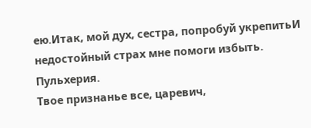ею.Итак, мой дух, сестра, попробуй укрепитьИ недостойный страх мне помоги избыть.
Пульхерия.
Твое признанье все, царевич,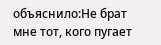объяснило:Не брат мне тот, кого пугает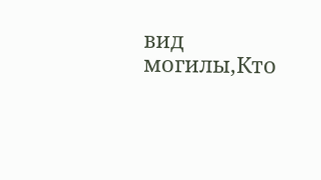вид могилы,Кто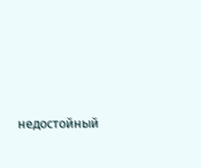недостойный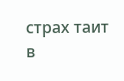страх таит в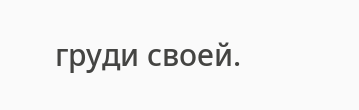груди своей.